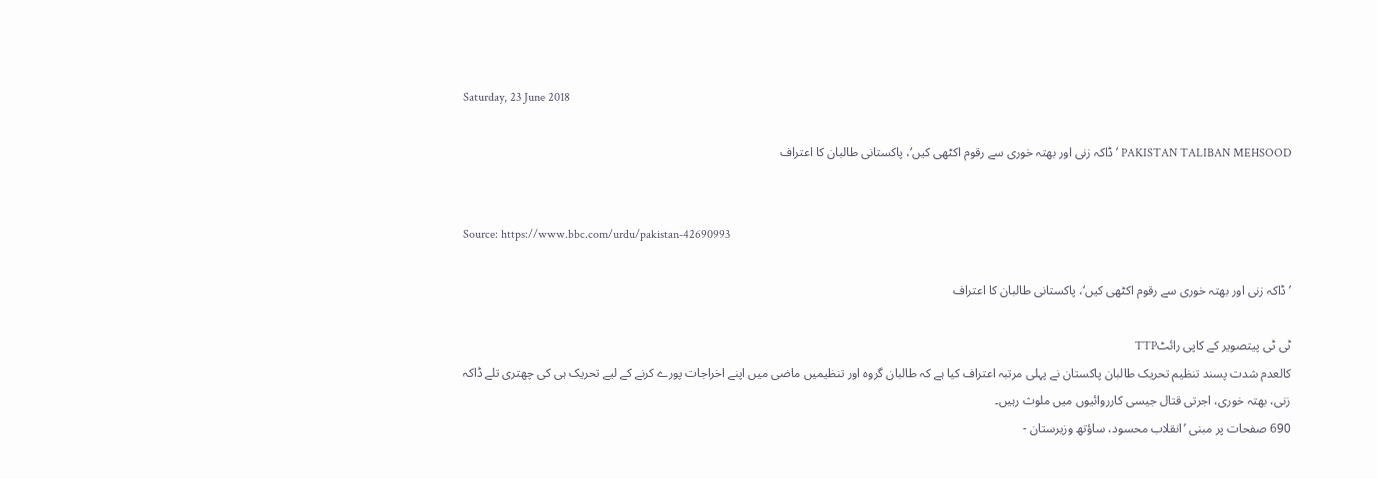Saturday, 23 June 2018

PAKISTAN TALIBAN MEHSOOD ’ڈاکہ زنی اور بھتہ خوری سے رقوم اکٹھی کیں‘، پاکستانی طالبان کا اعتراف


Source: https://www.bbc.com/urdu/pakistan-42690993

’ڈاکہ زنی اور بھتہ خوری سے رقوم اکٹھی کیں‘، پاکستانی طالبان کا اعتراف

ٹی ٹی پیتصویر کے کاپی رائٹTTP
کالعدم شدت پسند تنظیم تحریک طالبان پاکستان نے پہلی مرتبہ اعتراف کیا ہے کہ طالبان گروہ اور تنظیمیں ماضی میں اپنے اخراجات پورے کرنے کے لیے تحریک ہی کی چھتری تلے ڈاکہ زنی، بھتہ خوری، اجرتی قتال جیسی کارروائیوں میں ملوث رہیں۔
690 صفحات پر مبنی ’انقلاب محسود، ساؤتھ وزیرستان -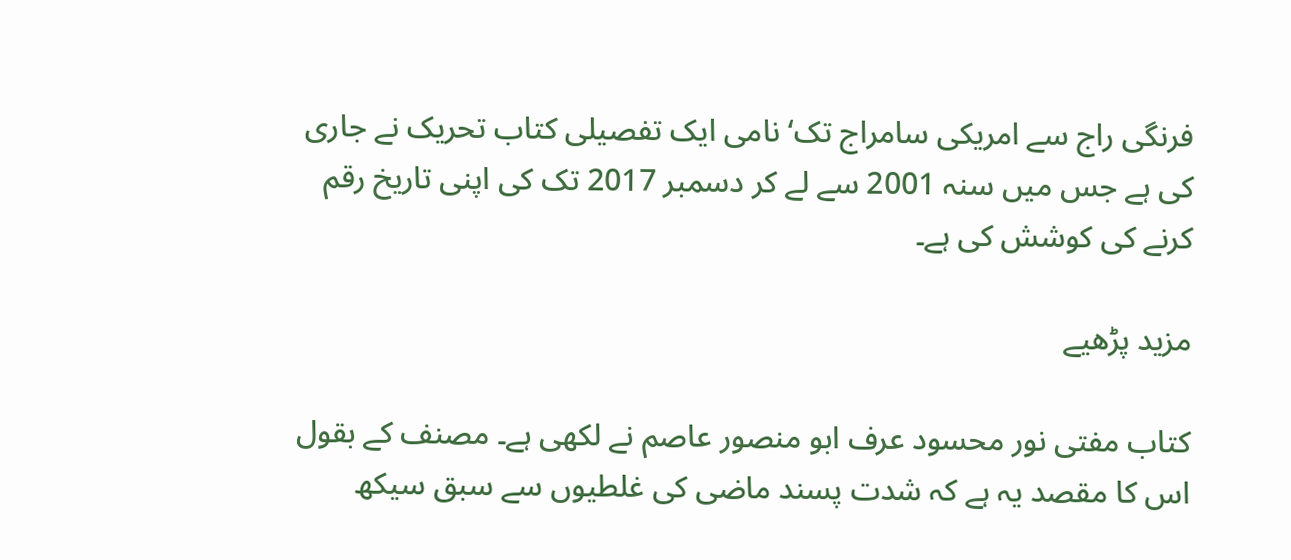فرنگی راج سے امریکی سامراج تک‘ نامی ایک تفصیلی کتاب تحریک نے جاری کی ہے جس میں سنہ 2001 سے لے کر دسمبر 2017 تک کی اپنی تاریخ رقم کرنے کی کوشش کی ہے۔

مزید پڑھیے

کتاب مفتی نور محسود عرف ابو منصور عاصم نے لکھی ہے۔ مصنف کے بقول اس کا مقصد یہ ہے کہ شدت پسند ماضی کی غلطیوں سے سبق سیکھ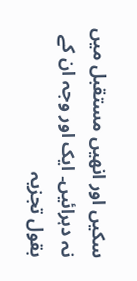سکیں اور انھیں مستقبل میں نہ دہرائیں۔ ایک اور وجہ ان کے بقول تجزیہ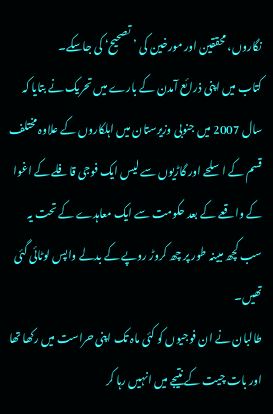نگاروں، محققین اور مورخین کی ’تصحیح‘ کی جاسکے۔
کتاب میں اپنی ذرائع آمدن کے بارے میں تحریک نے بتایا کہ سال 2007 میں جنوبی وزیرستان میں اہلکاروں کے علاوہ مختلف قسم کے اسلحے اور گاڑیوں سے لیس ایک فوجی قافلے کے اغوا کے واقعے کے بعد حکومت سے ایک معاہدے کے تحت یہ سب کچھ مبینہ طور پر چھ کروڑ روپے کے بدلے واپس لوٹائی گئی تھیں۔
طالبان نے ان فوجیوں کو کئی ماہ تک اپنی حراست میں رکھا تھا اور بات چیت کے نتیجے میں انہیں رہا کر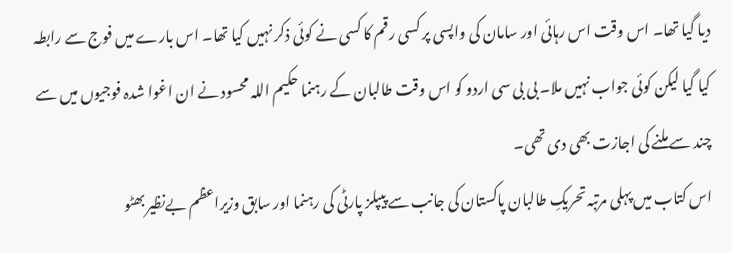دیا گیا تھا۔ اس وقت اس رہائی اور سامان کی واپسی پر کسی رقم کا کسی نے کوئی ذکر نہیں کیا تھا۔ اس بارے میں فوج سے رابطہ کیا گیا لیکن کوئی جواب نہیں ملا۔ بی بی سی اردو کو اس وقت طالبان کے رہنما حکیم اللہ محسود نے ان اغوا شدہ فوجیوں میں سے چند سے ملنے کی اجازت بھی دی تھی۔
اس کتاب میں پہلی مرتبہ تحریکِ طالبان پاکستان کی جانب سے پیپلز پارٹی کی رہنما اور سابق وزیراعظم بےنظیر بھٹو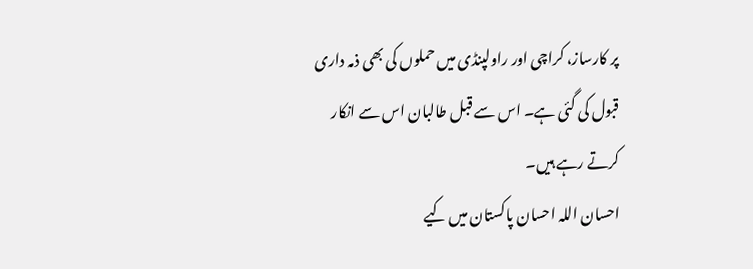پر کارساز، کراچی اور راولپنڈی میں حملوں کی بھی ذمہ داری قبول کی گئی ہے۔ اس سے قبل طالبان اس سے انکار کرتے رہے ہیں۔
احسان اللہ احسان پاکستان میں کیے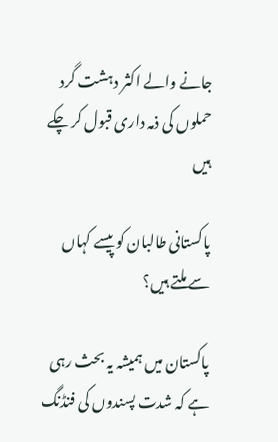جانے والے اکثر دہشت گرد حملوں کی ذمہ داری قبول کر چکے ہیں

پاکستانی طالبان کو پیسے کہاں سے ملتے ہیں؟

پاکستان میں ہمیشہ یہ بحث رہی ہے کہ شدت پسندوں کی فنڈنگ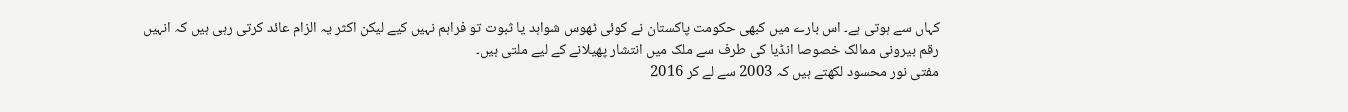کہاں سے ہوتی ہے۔ اس بارے میں کبھی حکومت پاکستان نے کوئی ٹھوس شواہد یا ثبوت تو فراہم نہیں کیے لیکن اکثر یہ الزام عائد کرتی رہی ہیں کہ انہیں رقم بیرونی ممالک خصوصا انڈیا کی طرف سے ملک میں انتشار پھیلانے کے لیے ملتی ہیں۔
مفتی نور محسود لکھتے ہیں کہ 2003 سے لے کر 2016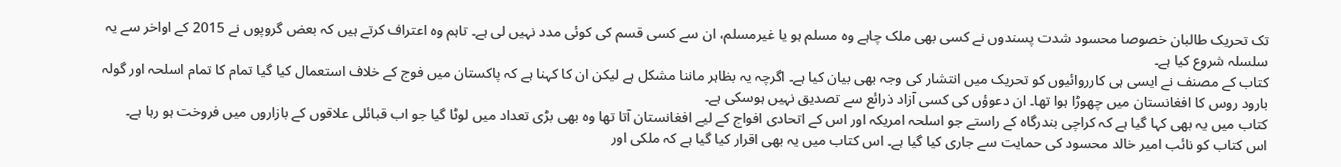تک تحریک طالبان خصوصا محسود شدت پسندوں نے کسی بھی ملک چاہے وہ مسلم ہو یا غیرمسلم، ان سے کسی قسم کی کوئی مدد نہیں لی ہے۔ تاہم وہ اعتراف کرتے ہیں کہ بعض گروپوں نے 2015 کے اواخر سے یہ سلسلہ شروع کیا ہے۔
کتاب کے مصنف نے ایسی ہی کارروائیوں کو تحریک میں انتشار کی وجہ بھی بیان کیا ہے۔ اگرچہ یہ بظاہر ماننا مشکل ہے لیکن ان کا کہنا ہے کہ پاکستان میں فوج کے خلاف استعمال کیا گیا تمام کا تمام اسلحہ اور گولہ بارود روس کا افغانستان میں چھوڑا ہوا تھا۔ ان دعوؤں کی کسی آزاد ذرائع سے تصدیق نہیں ہوسکی ہے۔
کتاب میں یہ بھی کہا گیا ہے کہ کراچی بندرگاہ کے راستے جو اسلحہ امریکہ اور اس کے اتحادی افواج کے لیے افغانستان آتا تھا وہ بھی بڑی تعداد میں لوٹا گیا جو اب قبائلی علاقوں کے بازاروں میں فروخت ہو رہا ہے۔
اس کتاب کو نائب امیر خالد محسود کی حمایت سے جاری کیا گیا ہے۔ اس کتاب میں یہ بھی اقرار کیا گیا ہے کہ ملکی اور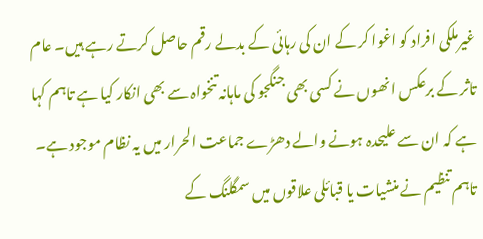غیرملکی افراد کو اغوا کر کے ان کی رہائی کے بدلے رقم حاصل کرتے رہے ہیں۔ عام تاثر کے برعکس انھوں نے کسی بھی جنگجو کی ماہانہ تنخواہ سے بھی انکار کیا ہے تاہم کہا ہے کہ ان سے علیحدہ ہونے والے دھڑے جماعت الحرار میں یہ نظام موجود ہے۔ تاہم تنظیم نے منشیات یا قبائلی علاقوں میں سمگلنگ کے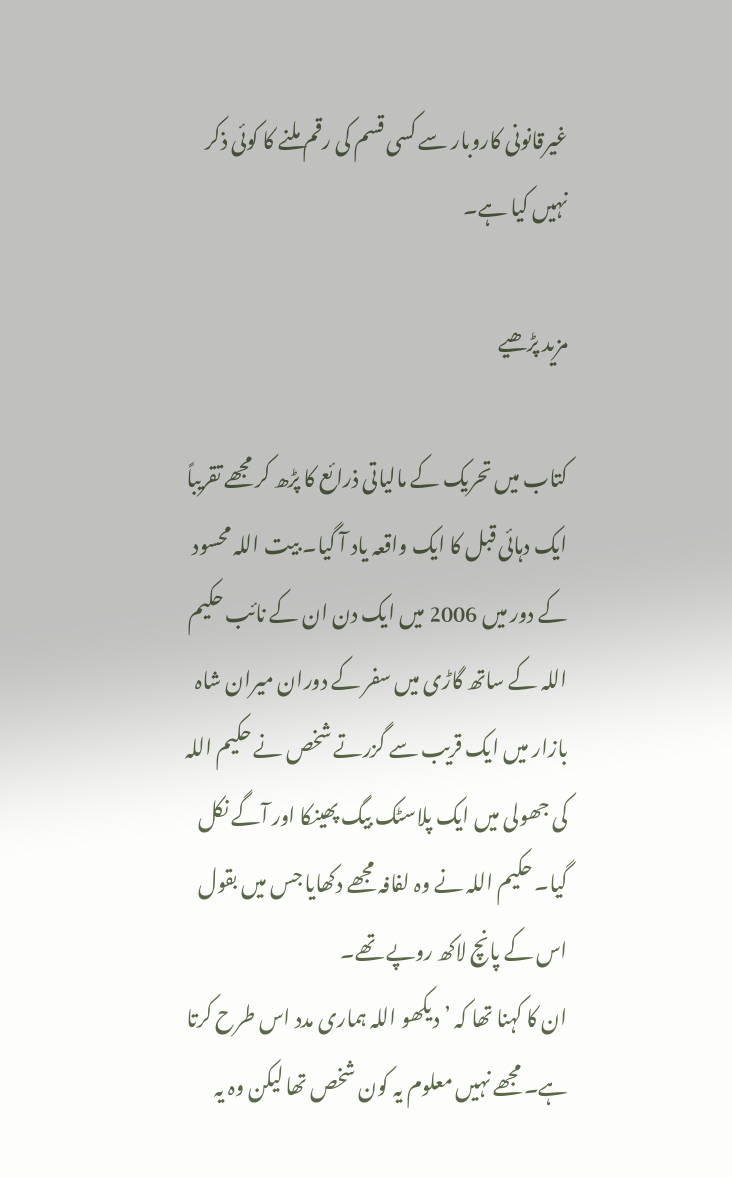غیرقانونی کاروبار سے کسی قسم کی رقم ملنے کا کوئی ذکر نہیں کیا ہے۔

مزید پڑھیے

کتاب میں تحریک کے مالیاتی ذرائع کا پڑھ کر مجھے تقریباً ایک دہائی قبل کا ایک واقعہ یاد آ گیا۔ بیت اللہ محسود کے دور میں 2006 میں ایک دن ان کے نائب حکیم اللہ کے ساتھ گاڑی میں سفر کے دوران میران شاہ بازار میں ایک قریب سے گزرتے شخص نے حکیم اللہ کی جھولی میں ایک پلاسٹک بیگ پھینکا اور آگے نکل گیا۔ حکیم اللہ نے وہ لفافہ مجھے دکھایا جس میں بقول اس کے پانچ لاکھ روپے تھے۔
ان کا کہنا تھا کہ ’دیکھو اللہ ہماری مدد اس طرح کرتا ہے۔ مجھے نہیں معلوم یہ کون شخص تھا لیکن وہ یہ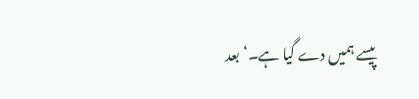پیسے ہمیں دے گیا ہے۔‘ بعد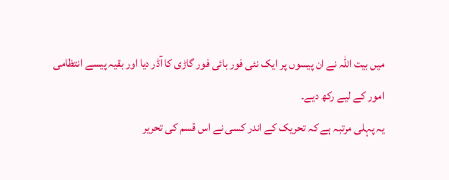میں بیت اللہ نے ان پیسوں پر ایک نئی فور بائی فور گاڑی کا آڈر دیا اور بقیہ پیسے انتظامی امور کے لیے رکھ دیے۔
یہ پہلی مرتبہ ہے کہ تحریک کے اندر کسی نے اس قسم کی تحریر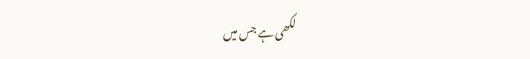لکھی ہے جس میں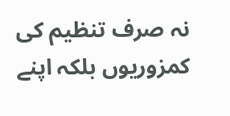نہ صرف تنظیم کی کمزوریوں بلکہ اپنے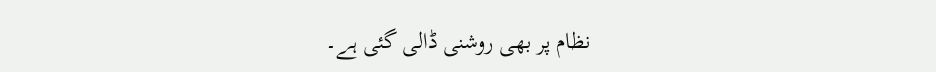نظام پر بھی روشنی ڈالی گئی ہے۔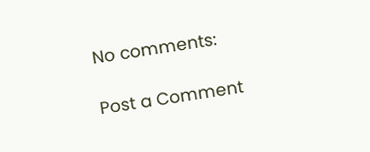No comments:

Post a Comment